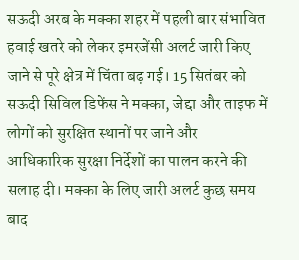सऊदी अरब के मक्का शहर में पहली बार संभावित हवाई खतरे को लेकर इमरजेंसी अलर्ट जारी किए जाने से पूरे क्षेत्र में चिंता बढ़ गई। 15 सितंबर को सऊदी सिविल डिफेंस ने मक्का, जेद्दा और ताइफ में लोगों को सुरक्षित स्थानों पर जाने और आधिकारिक सुरक्षा निर्देशों का पालन करने की सलाह दी। मक्का के लिए जारी अलर्ट कुछ समय बाद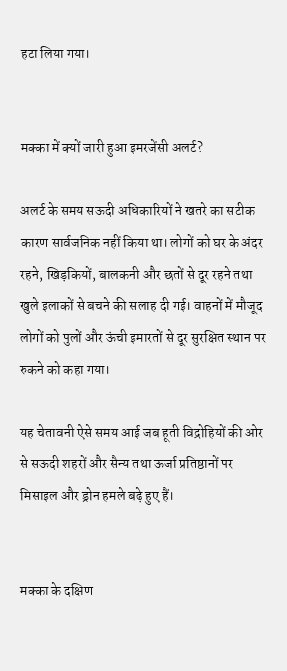हटा लिया गया।


मक्का में क्यों जारी हुआ इमरजेंसी अलर्ट?

अलर्ट के समय सऊदी अधिकारियों ने खतरे का सटीक कारण सार्वजनिक नहीं किया था। लोगों को घर के अंदर रहने, खिड़कियों, बालकनी और छतों से दूर रहने तथा खुले इलाकों से बचने की सलाह दी गई। वाहनों में मौजूद लोगों को पुलों और ऊंची इमारतों से दूर सुरक्षित स्थान पर रुकने को कहा गया।

यह चेतावनी ऐसे समय आई जब हूती विद्रोहियों की ओर से सऊदी शहरों और सैन्य तथा ऊर्जा प्रतिष्ठानों पर मिसाइल और ड्रोन हमले बढ़े हुए हैं।


मक्का के दक्षिण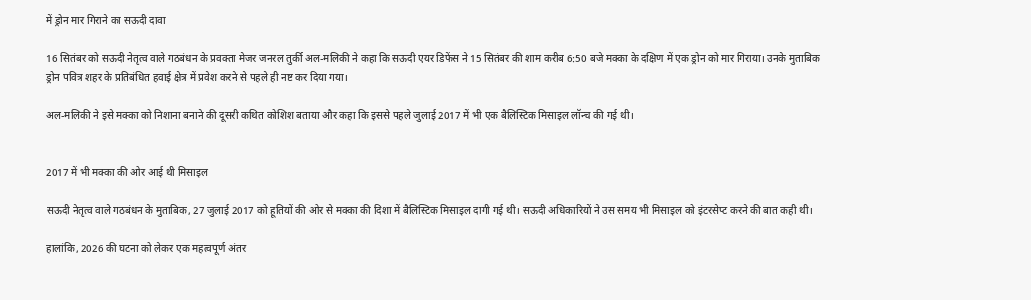में ड्रोन मार गिराने का सऊदी दावा

16 सितंबर को सऊदी नेतृत्व वाले गठबंधन के प्रवक्ता मेजर जनरल तुर्की अल-मलिकी ने कहा कि सऊदी एयर डिफेंस ने 15 सितंबर की शाम करीब 6:50 बजे मक्का के दक्षिण में एक ड्रोन को मार गिराया। उनके मुताबिक ड्रोन पवित्र शहर के प्रतिबंधित हवाई क्षेत्र में प्रवेश करने से पहले ही नष्ट कर दिया गया।

अल-मलिकी ने इसे मक्का को निशाना बनाने की दूसरी कथित कोशिश बताया और कहा कि इससे पहले जुलाई 2017 में भी एक बैलिस्टिक मिसाइल लॉन्च की गई थी।


2017 में भी मक्का की ओर आई थी मिसाइल

सऊदी नेतृत्व वाले गठबंधन के मुताबिक, 27 जुलाई 2017 को हूतियों की ओर से मक्का की दिशा में बैलिस्टिक मिसाइल दागी गई थी। सऊदी अधिकारियों ने उस समय भी मिसाइल को इंटरसेप्ट करने की बात कही थी।

हालांकि, 2026 की घटना को लेकर एक महत्वपूर्ण अंतर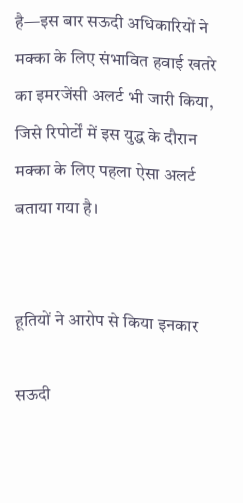है—इस बार सऊदी अधिकारियों ने मक्का के लिए संभावित हवाई खतरे का इमरजेंसी अलर्ट भी जारी किया, जिसे रिपोर्टों में इस युद्ध के दौरान मक्का के लिए पहला ऐसा अलर्ट बताया गया है।


हूतियों ने आरोप से किया इनकार

सऊदी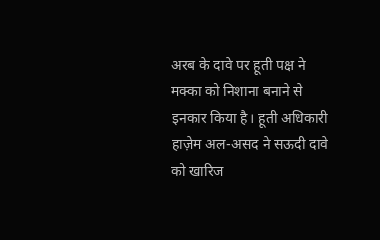अरब के दावे पर हूती पक्ष ने मक्का को निशाना बनाने से इनकार किया है। हूती अधिकारी हाज़ेम अल-असद ने सऊदी दावे को खारिज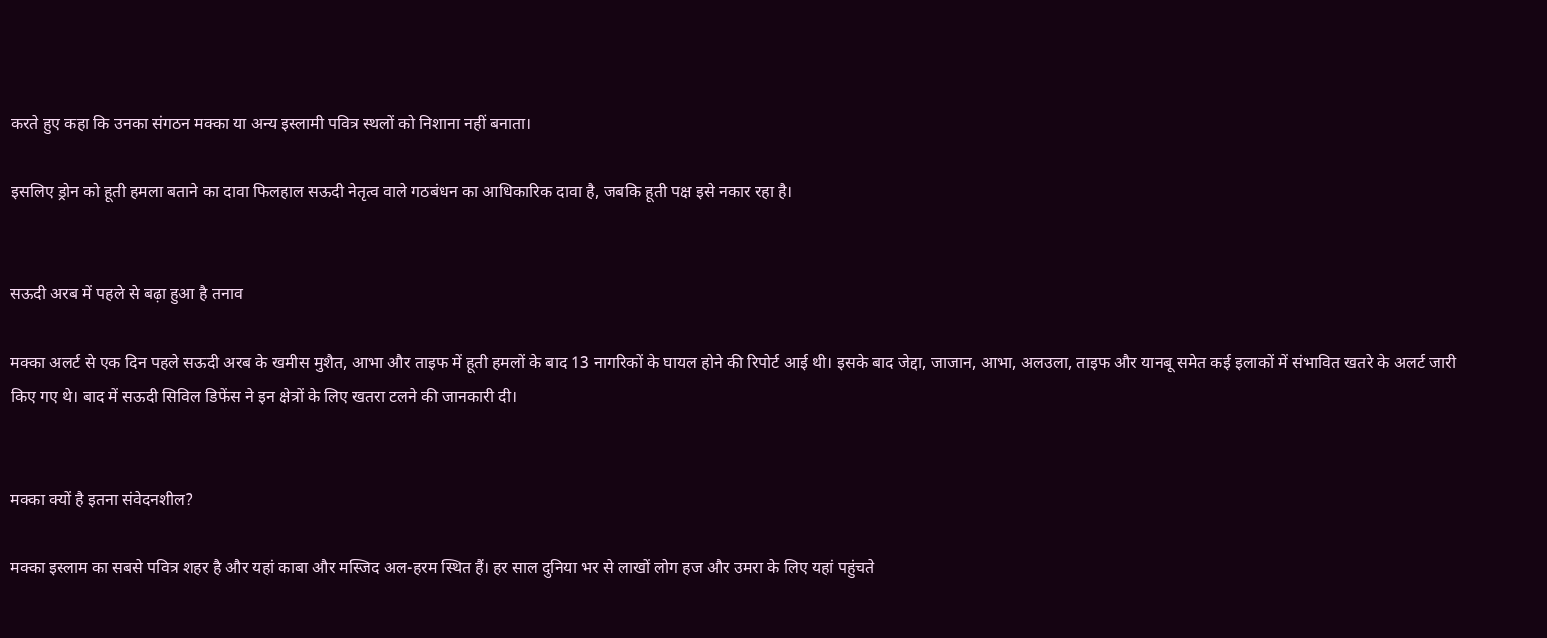करते हुए कहा कि उनका संगठन मक्का या अन्य इस्लामी पवित्र स्थलों को निशाना नहीं बनाता।

इसलिए ड्रोन को हूती हमला बताने का दावा फिलहाल सऊदी नेतृत्व वाले गठबंधन का आधिकारिक दावा है, जबकि हूती पक्ष इसे नकार रहा है।


सऊदी अरब में पहले से बढ़ा हुआ है तनाव

मक्का अलर्ट से एक दिन पहले सऊदी अरब के खमीस मुशैत, आभा और ताइफ में हूती हमलों के बाद 13 नागरिकों के घायल होने की रिपोर्ट आई थी। इसके बाद जेद्दा, जाजान, आभा, अलउला, ताइफ और यानबू समेत कई इलाकों में संभावित खतरे के अलर्ट जारी किए गए थे। बाद में सऊदी सिविल डिफेंस ने इन क्षेत्रों के लिए खतरा टलने की जानकारी दी।


मक्का क्यों है इतना संवेदनशील?

मक्का इस्लाम का सबसे पवित्र शहर है और यहां काबा और मस्जिद अल-हरम स्थित हैं। हर साल दुनिया भर से लाखों लोग हज और उमरा के लिए यहां पहुंचते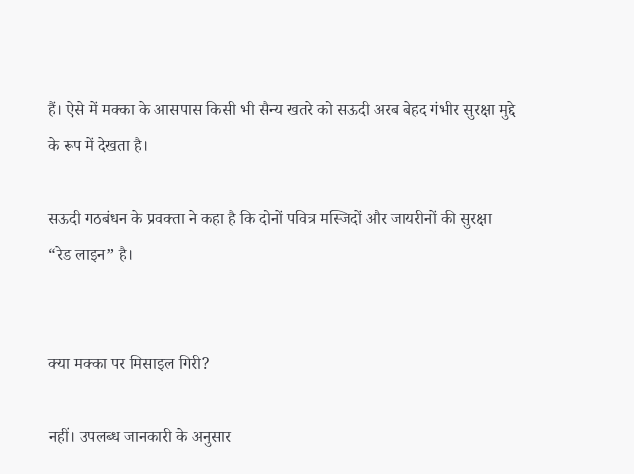हैं। ऐसे में मक्का के आसपास किसी भी सैन्य खतरे को सऊदी अरब बेहद गंभीर सुरक्षा मुद्दे के रूप में देखता है।

सऊदी गठबंधन के प्रवक्ता ने कहा है कि दोनों पवित्र मस्जिदों और जायरीनों की सुरक्षा “रेड लाइन” है।


क्या मक्का पर मिसाइल गिरी?

नहीं। उपलब्ध जानकारी के अनुसार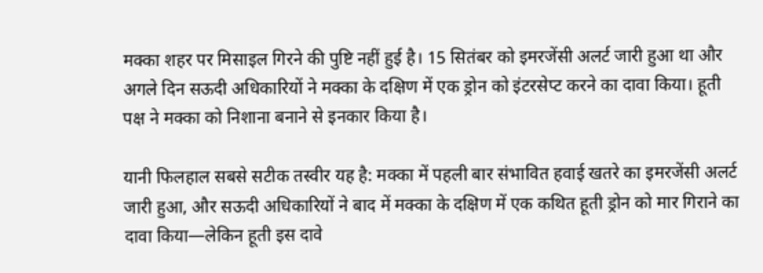मक्का शहर पर मिसाइल गिरने की पुष्टि नहीं हुई है। 15 सितंबर को इमरजेंसी अलर्ट जारी हुआ था और अगले दिन सऊदी अधिकारियों ने मक्का के दक्षिण में एक ड्रोन को इंटरसेप्ट करने का दावा किया। हूती पक्ष ने मक्का को निशाना बनाने से इनकार किया है।

यानी फिलहाल सबसे सटीक तस्वीर यह है: मक्का में पहली बार संभावित हवाई खतरे का इमरजेंसी अलर्ट जारी हुआ, और सऊदी अधिकारियों ने बाद में मक्का के दक्षिण में एक कथित हूती ड्रोन को मार गिराने का दावा किया—लेकिन हूती इस दावे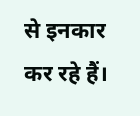से इनकार कर रहे हैं।